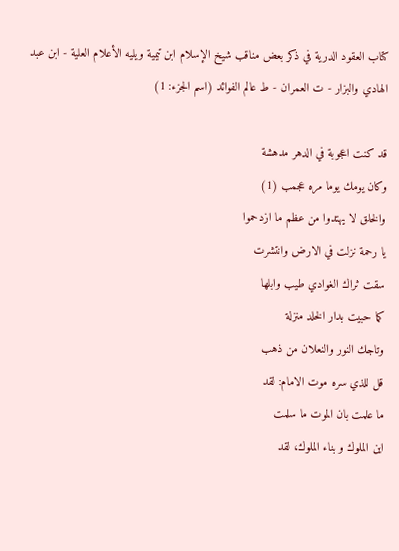كتاب العقود الدرية في ذكر بعض مناقب شيخ الإسلام ابن تيمية ويليه الأعلام العلية - ابن عبد الهادي والبزار - ت العمران - ط عالم الفوائد (اسم الجزء: 1)

قد كنت اعجوبة في الدهر مدهشة
وكان يومك يوما مره عجمب (1)
والخلق لا يهتدوا من عظم ما ازدحموا
يا رحمة نزلت في الارض وانتشرت
سقت ثراك الغوادي طيب وابلها
كما حبيت بدار الخلد منزلة
وتاجك النور والنعلان من ذهب
قل للذي سره موت الامام: لقد
ما علمت بان الموت ما سلمت
اين الملوك و بناء الملوك، لقد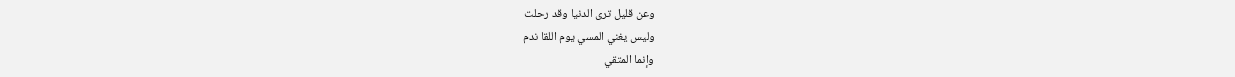وعن قليل ترى الدنيا وقد رحلت
وليس يغني المسي يوم اللقا ندم
وإنما المتقي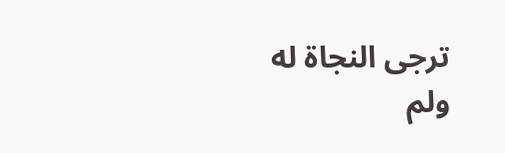ترجى النجاة له
ولم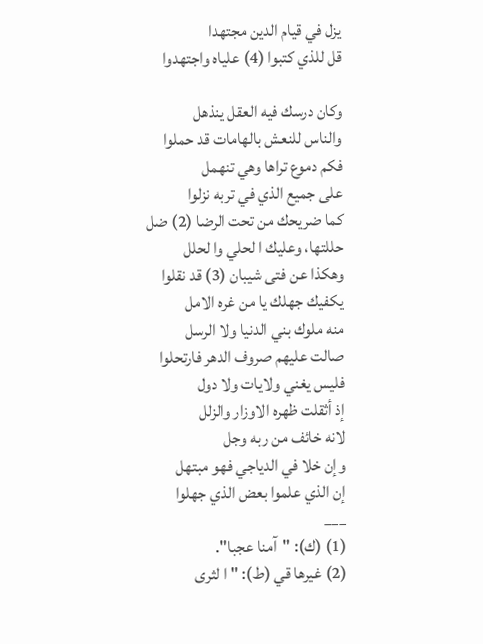يزل في قيام الدين مجتهدا
قل للذي كتبوا (4) علياه واجتهدوا

وكان درسك فيه العقل ينذهل
والناس للنعش بالهامات قد حملوا
فكم دموع تراها وهي تنهمل
على جميع الذي في تربه نزلوا
كما ضريحك من تحت الرضا (2) ضل
حللتها، وعليك ا لحلي وا لحلل
وهكذا عن فتى شيبان (3) قد نقلوا
يكفيك جهلك يا من غره الامل
منه ملوك بني الدنيا ولا الرسل
صالت عليهم صروف الدهر فارتحلوا
فليس يغني ولايات ولا دول
إذ أثقلت ظهره الاوزار والزلل
لانه خائف من ربه وجل
وإن خلا في الدياجي فهو مبتهل
إن الذي علموا بعض الذي جهلوا
___
(1) (ك): "آمنا عجبا".
(2) غيرها قي (ط): " ا لثرى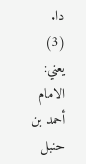دا.
(3) يعني: الامام أحمد بن حنبل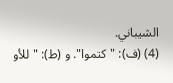الشيباني.
(4) (ف): "كتموا". و (ط): "للأو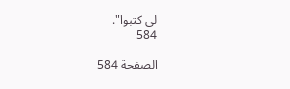لى كتبوا".
584

الصفحة 584